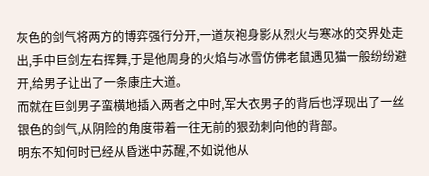灰色的剑气将两方的博弈强行分开,一道灰袍身影从烈火与寒冰的交界处走出,手中巨剑左右挥舞,于是他周身的火焰与冰雪仿佛老鼠遇见猫一般纷纷避开,给男子让出了一条康庄大道。
而就在巨剑男子蛮横地插入两者之中时,军大衣男子的背后也浮现出了一丝银色的剑气,从阴险的角度带着一往无前的狠劲刺向他的背部。
明东不知何时已经从昏迷中苏醒,不如说他从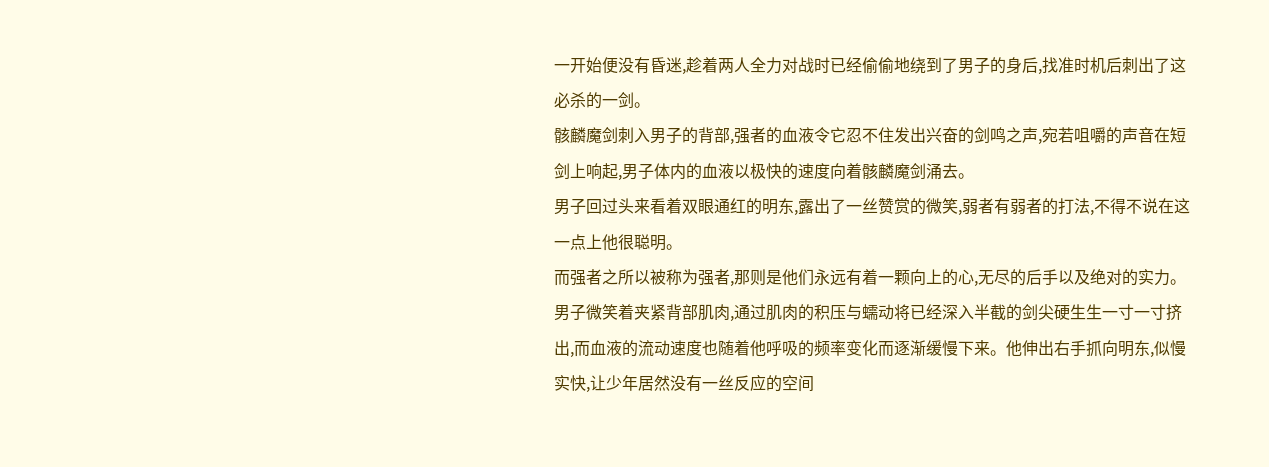一开始便没有昏迷,趁着两人全力对战时已经偷偷地绕到了男子的身后,找准时机后刺出了这必杀的一剑。
骸麟魔剑刺入男子的背部,强者的血液令它忍不住发出兴奋的剑鸣之声,宛若咀嚼的声音在短剑上响起,男子体内的血液以极快的速度向着骸麟魔剑涌去。
男子回过头来看着双眼通红的明东,露出了一丝赞赏的微笑,弱者有弱者的打法,不得不说在这一点上他很聪明。
而强者之所以被称为强者,那则是他们永远有着一颗向上的心,无尽的后手以及绝对的实力。
男子微笑着夹紧背部肌肉,通过肌肉的积压与蠕动将已经深入半截的剑尖硬生生一寸一寸挤出,而血液的流动速度也随着他呼吸的频率变化而逐渐缓慢下来。他伸出右手抓向明东,似慢实快,让少年居然没有一丝反应的空间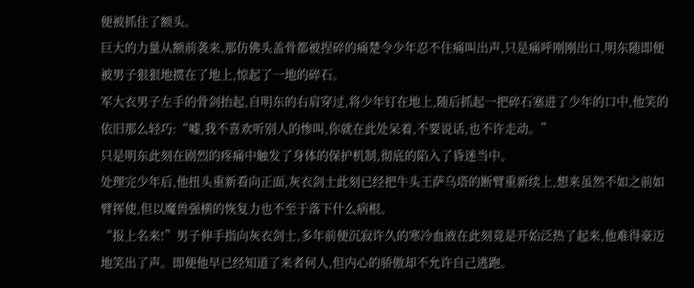便被抓住了额头。
巨大的力量从额前袭来,那仿佛头盖骨都被捏碎的痛楚令少年忍不住痛叫出声,只是痛呼刚刚出口,明东随即便被男子狠狠地掼在了地上,惊起了一地的碎石。
军大衣男子左手的骨剑抬起,自明东的右肩穿过,将少年钉在地上,随后抓起一把碎石塞进了少年的口中,他笑的依旧那么轻巧:“嘘,我不喜欢听别人的惨叫,你就在此处呆着,不要说话,也不许走动。”
只是明东此刻在剧烈的疼痛中触发了身体的保护机制,彻底的陷入了昏迷当中。
处理完少年后,他扭头重新看向正面,灰衣剑士此刻已经把牛头王萨乌塔的断臂重新续上,想来虽然不如之前如臂挥使,但以魔兽强横的恢复力也不至于落下什么病根。
“报上名来!”男子伸手指向灰衣剑士,多年前便沉寂许久的寒冷血液在此刻竟是开始泛热了起来,他难得豪迈地笑出了声。即便他早已经知道了来者何人,但内心的骄傲却不允许自己逃跑。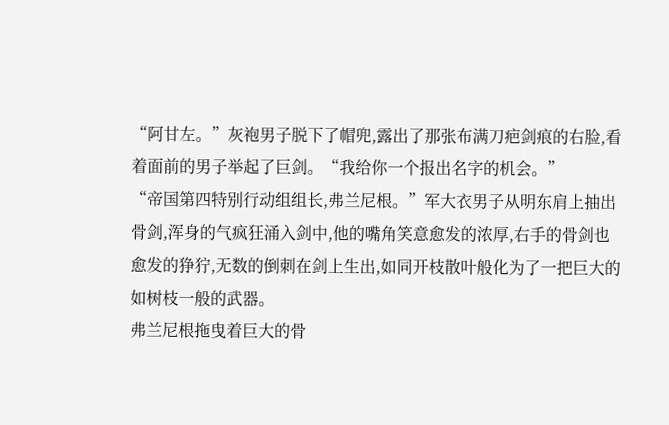“阿甘左。”灰袍男子脱下了帽兜,露出了那张布满刀疤剑痕的右脸,看着面前的男子举起了巨剑。“我给你一个报出名字的机会。”
“帝国第四特别行动组组长,弗兰尼根。”军大衣男子从明东肩上抽出骨剑,浑身的气疯狂涌入剑中,他的嘴角笑意愈发的浓厚,右手的骨剑也愈发的狰狞,无数的倒刺在剑上生出,如同开枝散叶般化为了一把巨大的如树枝一般的武器。
弗兰尼根拖曳着巨大的骨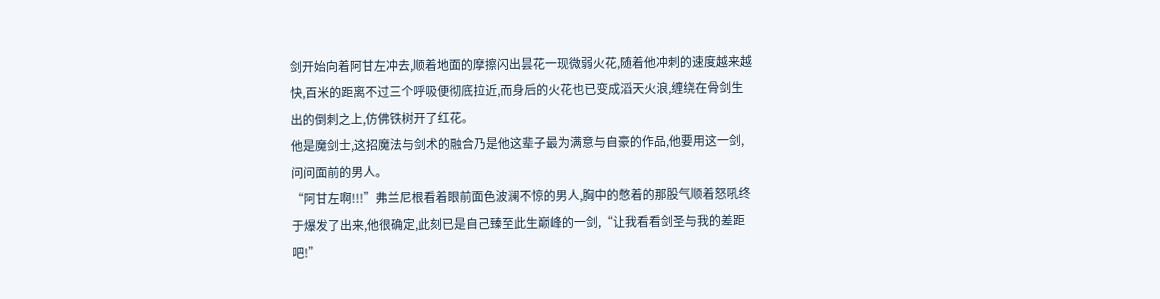剑开始向着阿甘左冲去,顺着地面的摩擦闪出昙花一现微弱火花,随着他冲刺的速度越来越快,百米的距离不过三个呼吸便彻底拉近,而身后的火花也已变成滔天火浪,缠绕在骨剑生出的倒刺之上,仿佛铁树开了红花。
他是魔剑士,这招魔法与剑术的融合乃是他这辈子最为满意与自豪的作品,他要用这一剑,问问面前的男人。
“阿甘左啊!!!”弗兰尼根看着眼前面色波澜不惊的男人,胸中的憋着的那股气顺着怒吼终于爆发了出来,他很确定,此刻已是自己臻至此生巅峰的一剑,“让我看看剑圣与我的差距吧!”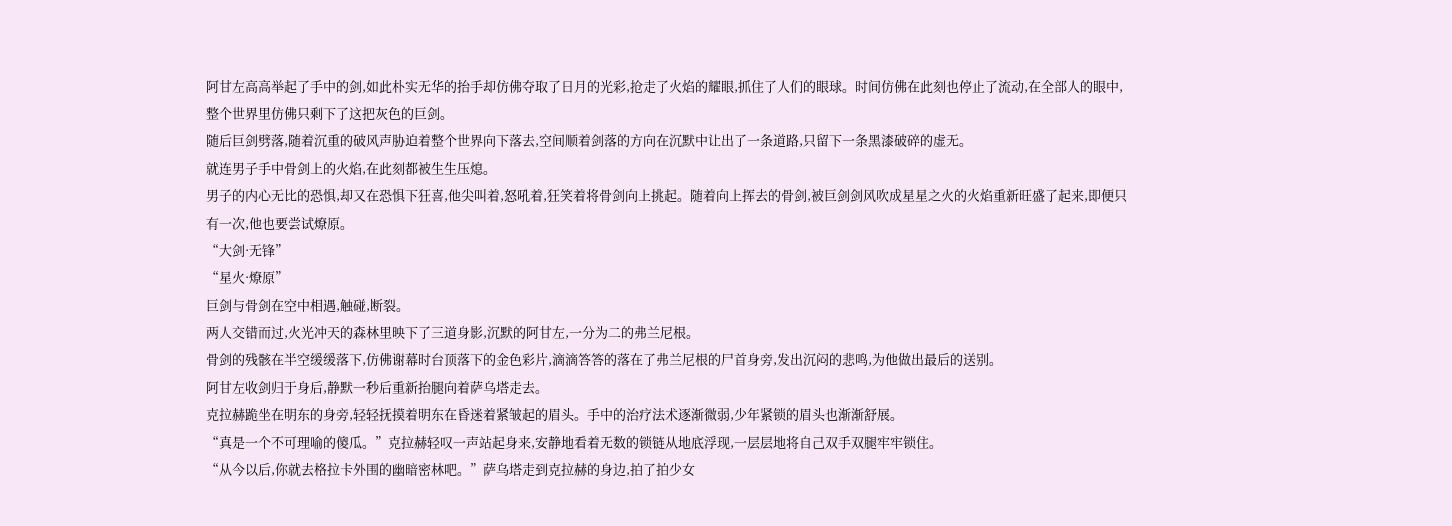阿甘左高高举起了手中的剑,如此朴实无华的抬手却仿佛夺取了日月的光彩,抢走了火焰的耀眼,抓住了人们的眼球。时间仿佛在此刻也停止了流动,在全部人的眼中,整个世界里仿佛只剩下了这把灰色的巨剑。
随后巨剑劈落,随着沉重的破风声胁迫着整个世界向下落去,空间顺着剑落的方向在沉默中让出了一条道路,只留下一条黑漆破碎的虚无。
就连男子手中骨剑上的火焰,在此刻都被生生压熄。
男子的内心无比的恐惧,却又在恐惧下狂喜,他尖叫着,怒吼着,狂笑着将骨剑向上挑起。随着向上挥去的骨剑,被巨剑剑风吹成星星之火的火焰重新旺盛了起来,即便只有一次,他也要尝试燎原。
“大剑·无锋”
“星火·燎原”
巨剑与骨剑在空中相遇,触碰,断裂。
两人交错而过,火光冲天的森林里映下了三道身影,沉默的阿甘左,一分为二的弗兰尼根。
骨剑的残骸在半空缓缓落下,仿佛谢幕时台顶落下的金色彩片,滴滴答答的落在了弗兰尼根的尸首身旁,发出沉闷的悲鸣,为他做出最后的送别。
阿甘左收剑归于身后,静默一秒后重新抬腿向着萨乌塔走去。
克拉赫跪坐在明东的身旁,轻轻抚摸着明东在昏迷着紧皱起的眉头。手中的治疗法术逐渐微弱,少年紧锁的眉头也渐渐舒展。
“真是一个不可理喻的傻瓜。”克拉赫轻叹一声站起身来,安静地看着无数的锁链从地底浮现,一层层地将自己双手双腿牢牢锁住。
“从今以后,你就去格拉卡外围的幽暗密林吧。”萨乌塔走到克拉赫的身边,拍了拍少女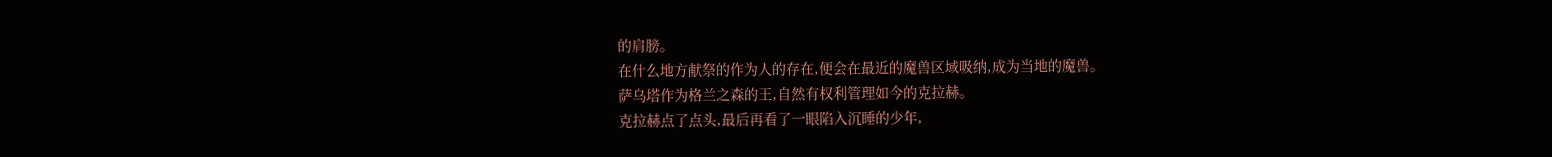的肩膀。
在什么地方献祭的作为人的存在,便会在最近的魔兽区域吸纳,成为当地的魔兽。
萨乌塔作为格兰之森的王,自然有权利管理如今的克拉赫。
克拉赫点了点头,最后再看了一眼陷入沉睡的少年,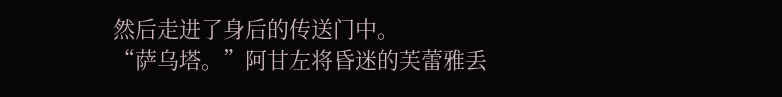然后走进了身后的传送门中。
“萨乌塔。”阿甘左将昏迷的芙蕾雅丢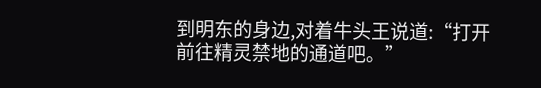到明东的身边,对着牛头王说道:“打开前往精灵禁地的通道吧。”